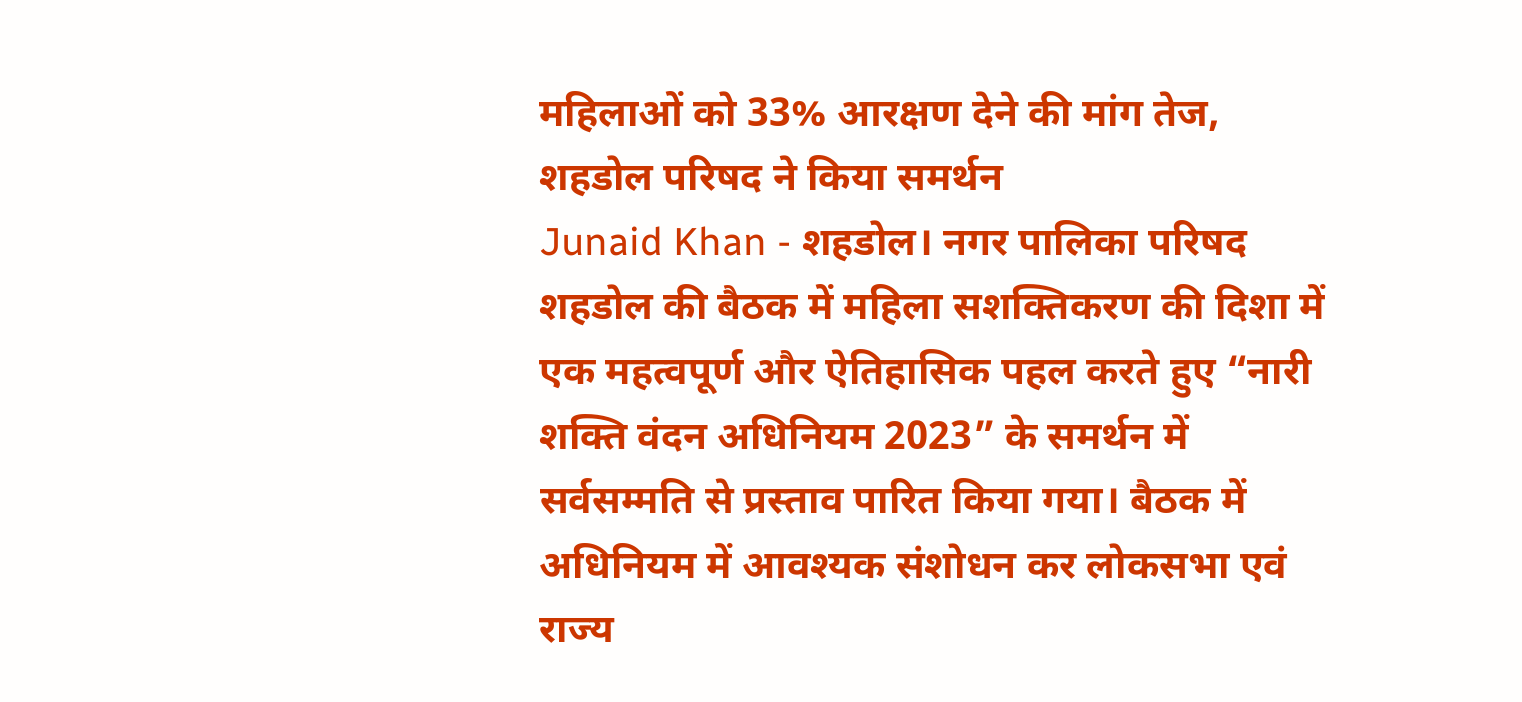महिलाओं को 33% आरक्षण देने की मांग तेज, शहडोल परिषद ने किया समर्थन
Junaid Khan - शहडोल। नगर पालिका परिषद शहडोल की बैठक में महिला सशक्तिकरण की दिशा में एक महत्वपूर्ण और ऐतिहासिक पहल करते हुए “नारी शक्ति वंदन अधिनियम 2023” के समर्थन में सर्वसम्मति से प्रस्ताव पारित किया गया। बैठक में अधिनियम में आवश्यक संशोधन कर लोकसभा एवं राज्य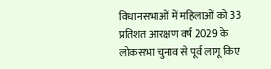विधानसभाओं में महिलाओं को 33 प्रतिशत आरक्षण वर्ष 2029 के लोकसभा चुनाव से पूर्व लागू किए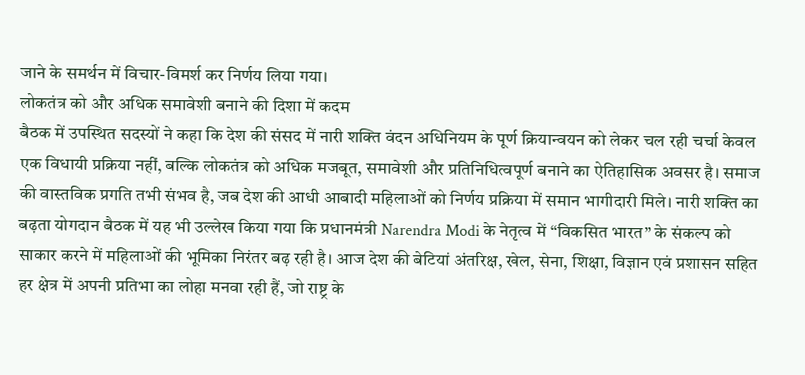जाने के समर्थन में विचार-विमर्श कर निर्णय लिया गया।
लोकतंत्र को और अधिक समावेशी बनाने की दिशा में कदम
बैठक में उपस्थित सदस्यों ने कहा कि देश की संसद में नारी शक्ति वंदन अधिनियम के पूर्ण क्रियान्वयन को लेकर चल रही चर्चा केवल एक विधायी प्रक्रिया नहीं, बल्कि लोकतंत्र को अधिक मजबूत, समावेशी और प्रतिनिधित्वपूर्ण बनाने का ऐतिहासिक अवसर है। समाज की वास्तविक प्रगति तभी संभव है, जब देश की आधी आबादी महिलाओं को निर्णय प्रक्रिया में समान भागीदारी मिले। नारी शक्ति का बढ़ता योगदान बैठक में यह भी उल्लेख किया गया कि प्रधानमंत्री Narendra Modi के नेतृत्व में “विकसित भारत” के संकल्प को साकार करने में महिलाओं की भूमिका निरंतर बढ़ रही है। आज देश की बेटियां अंतरिक्ष, खेल, सेना, शिक्षा, विज्ञान एवं प्रशासन सहित हर क्षेत्र में अपनी प्रतिभा का लोहा मनवा रही हैं, जो राष्ट्र के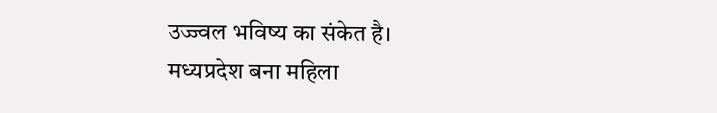उज्ज्वल भविष्य का संकेत है। मध्यप्रदेश बना महिला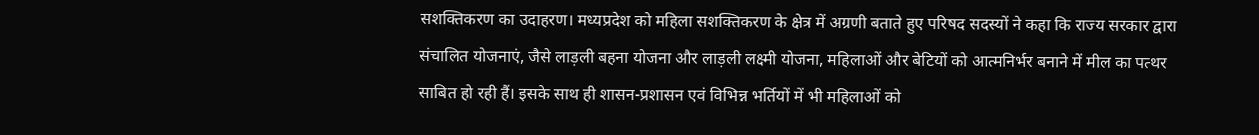सशक्तिकरण का उदाहरण। मध्यप्रदेश को महिला सशक्तिकरण के क्षेत्र में अग्रणी बताते हुए परिषद सदस्यों ने कहा कि राज्य सरकार द्वारा संचालित योजनाएं, जैसे लाड़ली बहना योजना और लाड़ली लक्ष्मी योजना, महिलाओं और बेटियों को आत्मनिर्भर बनाने में मील का पत्थर साबित हो रही हैं। इसके साथ ही शासन-प्रशासन एवं विभिन्न भर्तियों में भी महिलाओं को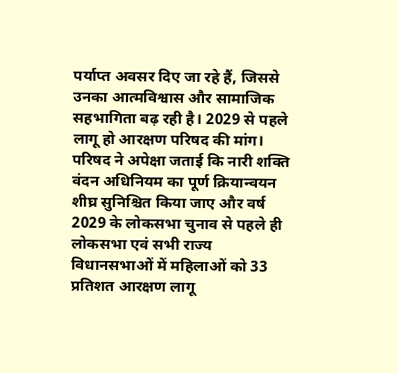पर्याप्त अवसर दिए जा रहे हैं, जिससे उनका आत्मविश्वास और सामाजिक सहभागिता बढ़ रही है। 2029 से पहले लागू हो आरक्षण परिषद की मांग। परिषद ने अपेक्षा जताई कि नारी शक्ति वंदन अधिनियम का पूर्ण क्रियान्वयन शीघ्र सुनिश्चित किया जाए और वर्ष 2029 के लोकसभा चुनाव से पहले ही लोकसभा एवं सभी राज्य विधानसभाओं में महिलाओं को 33 प्रतिशत आरक्षण लागू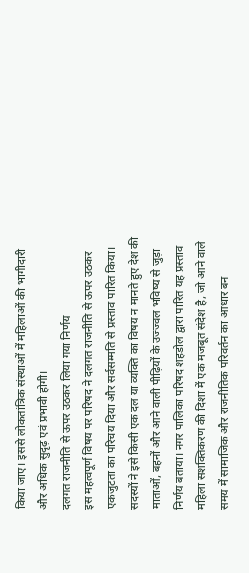किया जाए। इससे लोकतांत्रिक संस्थाओं में महिलाओं की भागीदारी और अधिक सुदृढ़ एवं प्रभावी होगी।
दलगत राजनीति से ऊपर उठकर लिया गया निर्णय
इस महत्वपूर्ण विषय पर परिषद ने दलगत राजनीति से ऊपर उठकर एकजुटता का परिचय दिया और सर्वसम्मति से प्रस्ताव पारित किया। सदस्यों ने इसे किसी एक दल या व्यक्ति का विषय न मानते हुए देश की माताओं, बहनों और आने वाली पीढ़ियों के उज्ज्वल भविष्य से जुड़ा निर्णय बताया। नगर पालिका परिषद शहडोल द्वारा पारित यह प्रस्ताव महिला सशक्तिकरण की दिशा में एक मजबूत संदेश है, जो आने वाले समय में सामाजिक और राजनीतिक परिवर्तन का आधार बन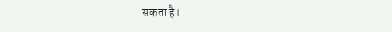सकता है।